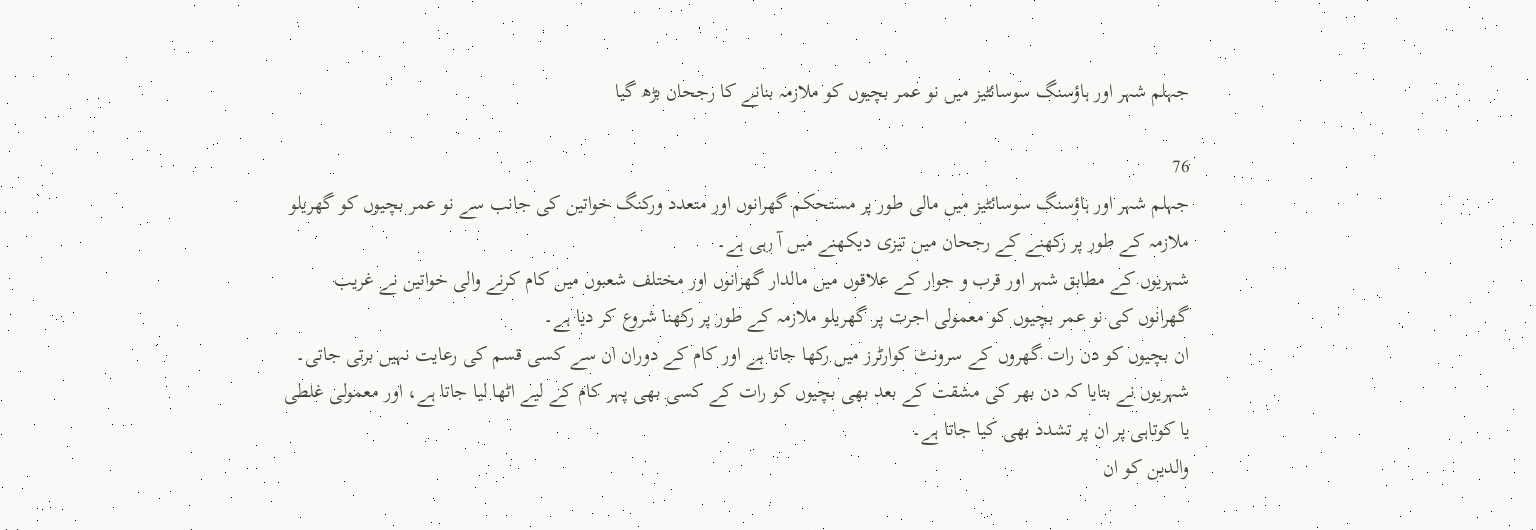جہلم شہر اور ہاؤسنگ سوسائٹیز میں نو عمر بچیوں کو ملازمہ بنانے کا رجحان بڑھ گیا

76
جہلم شہر اور ہاؤسنگ سوسائٹیز میں مالی طور پر مستحکم گھرانوں اور متعدد ورکنگ خواتین کی جانب سے نو عمر بچیوں کو گھریلو ملازمہ کے طور پر رکھنے کے رجحان میں تیزی دیکھنے میں آ رہی ہے۔
شہریوں کے مطابق شہر اور قرب و جوار کے علاقوں میں مالدار گھرانوں اور مختلف شعبوں میں کام کرنے والی خواتین نے غریب گھرانوں کی نو عمر بچیوں کو معمولی اجرت پر گھریلو ملازمہ کے طور پر رکھنا شروع کر دیا ہے۔
ان بچیوں کو دن رات گھروں کے سرونٹ کوارٹرز میں رکھا جاتا ہے اور کام کے دوران ان سے کسی قسم کی رعایت نہیں برتی جاتی۔ شہریوں نے بتایا کہ دن بھر کی مشقت کے بعد بھی بچیوں کو رات کے کسی بھی پہر کام کے لیے اٹھا لیا جاتا ہے، اور معمولی غلطی یا کوتاہی پر ان پر تشدد بھی کیا جاتا ہے۔
والدین کو ان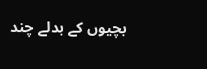بچیوں کے بدلے چند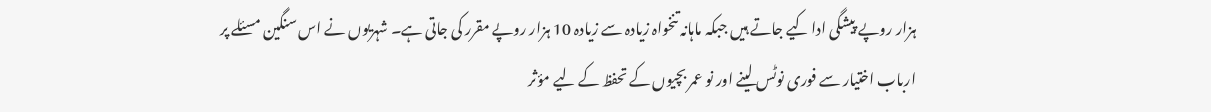ہزار روپے پیشگی ادا کیے جاتے ہیں جبکہ ماہانہ تنخواہ زیادہ سے زیادہ 10 ہزار روپے مقرر کی جاتی ہے۔ شہریوں نے اس سنگین مسئلے پر ارباب اختیار سے فوری نوٹس لینے اور نو عمر بچیوں کے تحفظ کے لیے مؤثر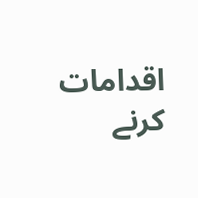اقدامات کرنے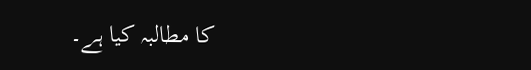کا مطالبہ کیا ہے۔